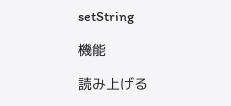setString

機能

読み上げる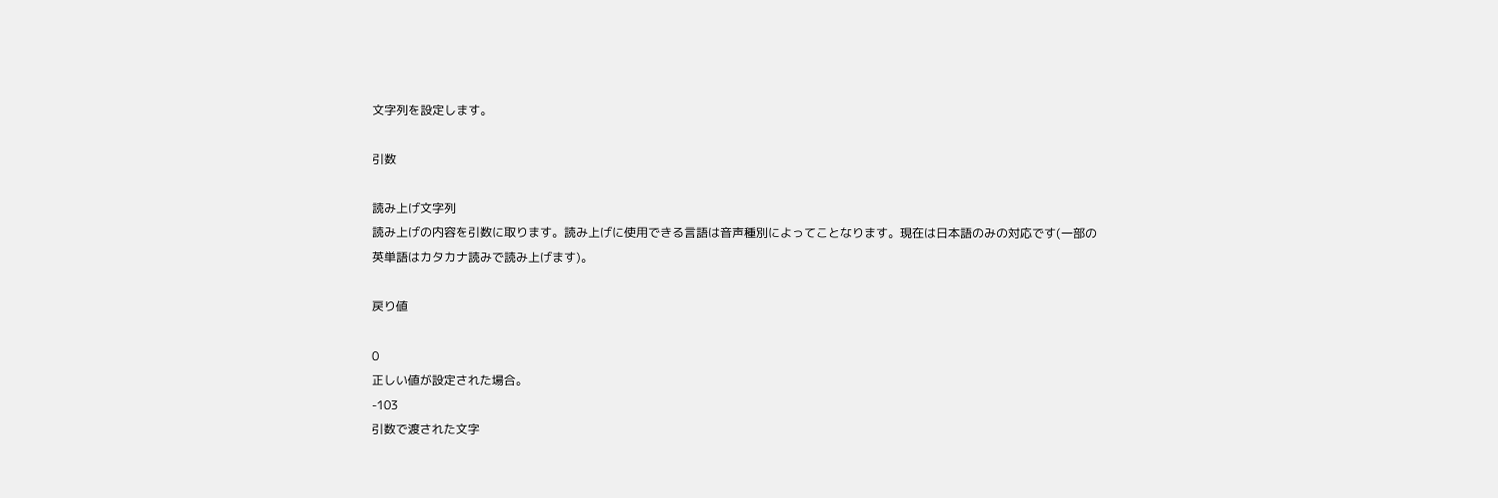文字列を設定します。

引数

読み上げ文字列
読み上げの内容を引数に取ります。読み上げに使用できる言語は音声種別によってことなります。現在は日本語のみの対応です(一部の英単語はカタカナ読みで読み上げます)。

戻り値

0
正しい値が設定された場合。
-103
引数で渡された文字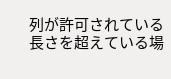列が許可されている長さを超えている場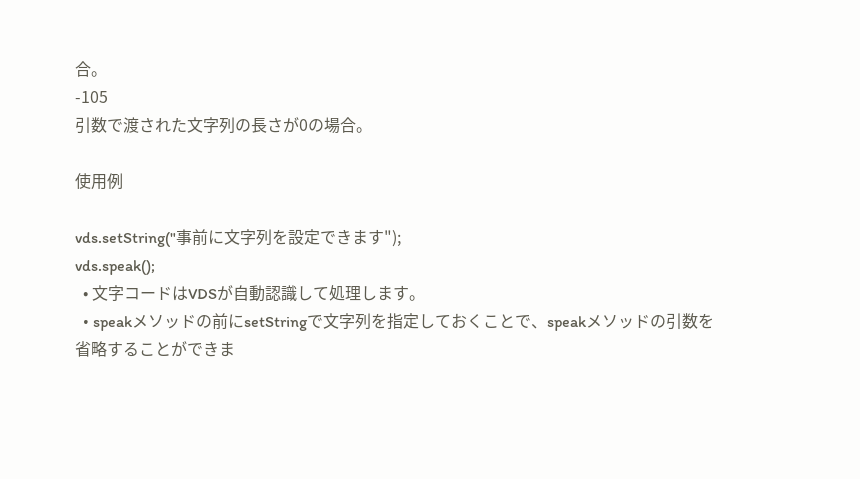合。
-105
引数で渡された文字列の長さが0の場合。

使用例

vds.setString("事前に文字列を設定できます");
vds.speak();
  • 文字コードはVDSが自動認識して処理します。
  • speakメソッドの前にsetStringで文字列を指定しておくことで、speakメソッドの引数を省略することができま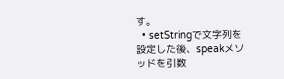す。
  • setStringで文字列を設定した後、speakメソッドを引数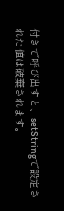付きで呼び出すと、setStringで設定された値は破棄されます。